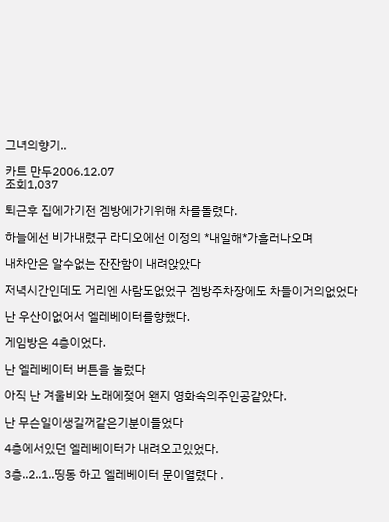그녀의향기..

카트 만두2006.12.07
조회1,037

퇴근후 집에가기전 겜방에가기위해 차를돌렸다.

하늘에선 비가내렸구 라디오에선 이정의 *내일해*가흘러나오며

내차안은 알수없는 잔잔함이 내려앉았다

저녁시간인데도 거리엔 사람도없었구 겜방주차장에도 차들이거의없었다

난 우산이없어서 엘레베이터를향했다.

게임방은 4층이었다.

난 엘레베이터 버튼을 눌렀다

아직 난 겨울비와 노래에젖어 왠지 영화속의주인공같았다.

난 무슨일이생길꺼같은기분이들었다

4층에서있던 엘레베이터가 내려오고있었다.

3층..2..1..띵동 하고 엘레베이터 문이열렸다 .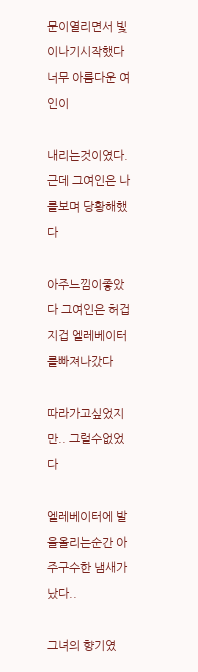문이열리면서 빛이나기시작했다 너무 아름다운 여인이

내리는것이였다. 근데 그여인은 나를보며 당황해했다

아주느낌이좋았다 그여인은 허겁지겁 엘레베이터를빠져나갔다

따라가고싶었지만.. 그럴수없었다

엘레베이터에 발을올리는순간 아주구수한 냄새가났다..

그녀의 향기였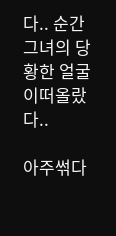다.. 순간 그녀의 당황한 얼굴이떠올랐다..

아주썪다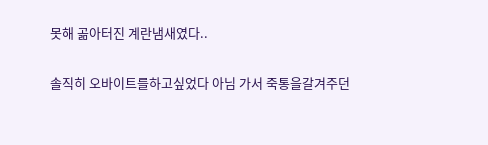못해 곪아터진 계란냄새였다..

솔직히 오바이트를하고싶었다 아님 가서 죽통을갈겨주던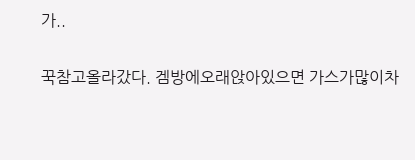가..

꾹참고올라갔다. 겜방에오래앉아있으면 가스가많이차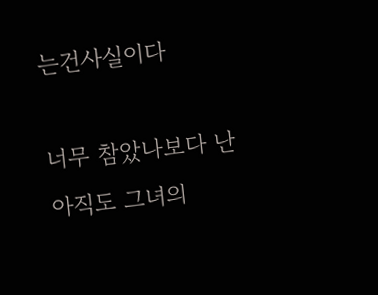는건사실이다

너무 참았나보다 난아직도 그녀의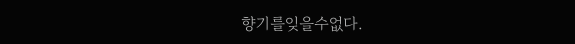향기를잊을수없다.